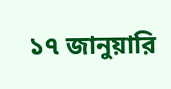১৭ জানুয়ারি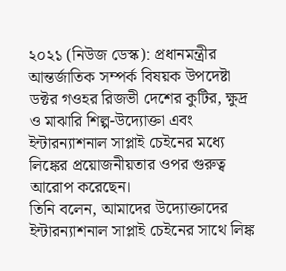২০২১ (নিউজ ডেস্ক): প্রধানমন্ত্রীর আন্তর্জাতিক সম্পর্ক বিষয়ক উপদেষ্টা ডক্টর গওহর রিজভী দেশের কুটির, ক্ষুদ্র ও মাঝারি শিল্প-উদ্যোক্তা এবং ইন্টারন্যাশনাল সাপ্লাই চেইনের মধ্যে লিঙ্কের প্রয়োজনীয়তার ওপর গুরুত্ব আরোপ করেছেন।
তিনি বলেন, আমাদের উদ্যোক্তাদের ইন্টারন্যাশনাল সাপ্লাই চেইনের সাথে লিঙ্ক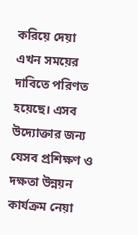করিয়ে দেয়া এখন সময়ের দাবিতে পরিণত হয়েছে। এসব উদ্যোক্তার জন্য যেসব প্রশিক্ষণ ও দক্ষতা উন্নয়ন কার্যক্রম নেয়া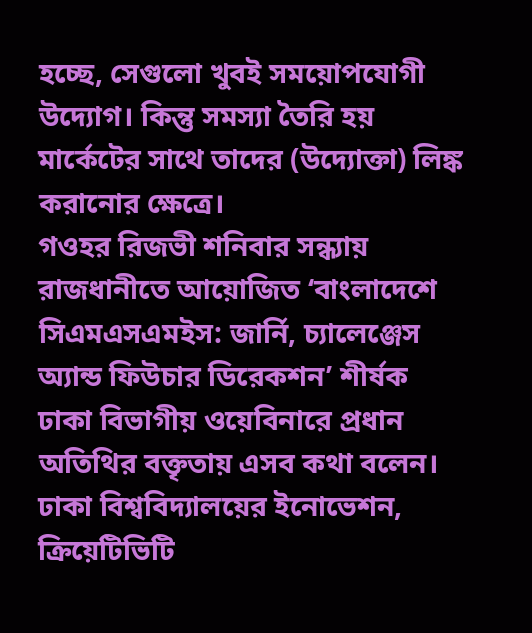হচ্ছে, সেগুলো খুবই সময়োপযোগী উদ্যোগ। কিন্তু সমস্যা তৈরি হয় মার্কেটের সাথে তাদের (উদ্যোক্তা) লিঙ্ক করানোর ক্ষেত্রে।
গওহর রিজভী শনিবার সন্ধ্যায় রাজধানীতে আয়োজিত ‘বাংলাদেশে সিএমএসএমইস: জার্নি, চ্যালেঞ্জেস অ্যান্ড ফিউচার ডিরেকশন’ শীর্ষক ঢাকা বিভাগীয় ওয়েবিনারে প্রধান অতিথির বক্তৃতায় এসব কথা বলেন।
ঢাকা বিশ্ববিদ্যালয়ের ইনোভেশন, ক্রিয়েটিভিটি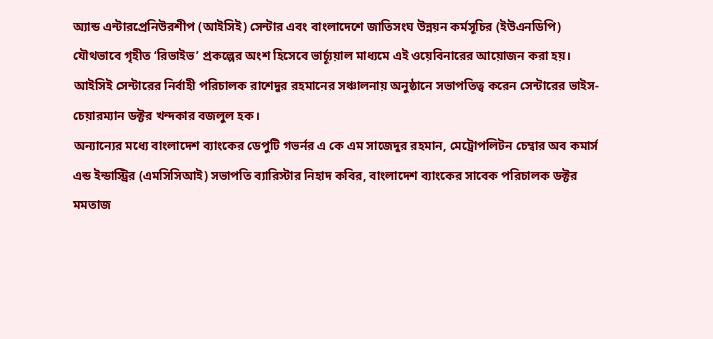অ্যান্ড এন্টারপ্রেনিউরশীপ (আইসিই) সেন্টার এবং বাংলাদেশে জাতিসংঘ উন্নয়ন কর্মসূচির (ইউএনডিপি) যৌথভাবে গৃহীত ‘রিভাইভ’ প্রকল্পের অংশ হিসেবে ভার্চ্যূয়াল মাধ্যমে এই ওয়েবিনারের আয়োজন করা হয়।
আইসিই সেন্টারের নির্বাহী পরিচালক রাশেদুর রহমানের সঞ্চালনায় অনুষ্ঠানে সভাপতিত্ব করেন সেন্টারের ভাইস-চেয়ারম্যান ডক্টর খন্দকার বজলুল হক।
অন্যান্যের মধ্যে বাংলাদেশ ব্যাংকের ডেপুটি গভর্নর এ কে এম সাজেদুর রহমান, মেট্রোপলিটন চেম্বার অব কমার্স এন্ড ইন্ডাস্ট্রির (এমসিসিআই) সভাপতি ব্যারিস্টার নিহাদ কবির, বাংলাদেশ ব্যাংকের সাবেক পরিচালক ডক্টর মমতাজ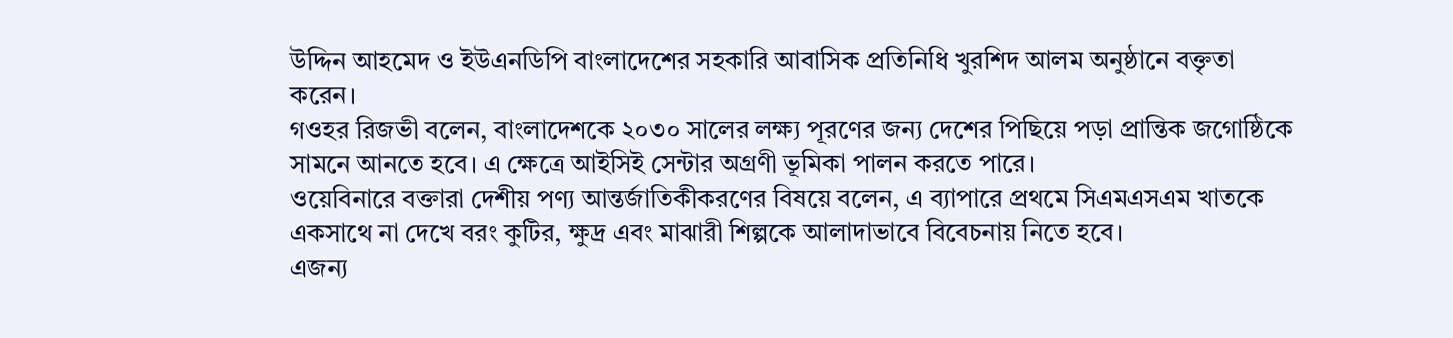উদ্দিন আহমেদ ও ইউএনডিপি বাংলাদেশের সহকারি আবাসিক প্রতিনিধি খুরশিদ আলম অনুষ্ঠানে বক্তৃতা করেন।
গওহর রিজভী বলেন, বাংলাদেশকে ২০৩০ সালের লক্ষ্য পূরণের জন্য দেশের পিছিয়ে পড়া প্রান্তিক জগোষ্ঠিকে সামনে আনতে হবে। এ ক্ষেত্রে আইসিই সেন্টার অগ্রণী ভূমিকা পালন করতে পারে।
ওয়েবিনারে বক্তারা দেশীয় পণ্য আন্তর্জাতিকীকরণের বিষয়ে বলেন, এ ব্যাপারে প্রথমে সিএমএসএম খাতকে একসাথে না দেখে বরং কুটির, ক্ষুদ্র এবং মাঝারী শিল্পকে আলাদাভাবে বিবেচনায় নিতে হবে।
এজন্য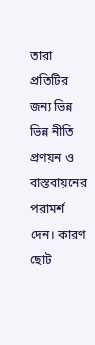তারা প্রতিটির জন্য ভিন্ন ভিন্ন নীতি প্রণয়ন ও বাস্তবায়নের পরামর্শ দেন। কারণ ছোট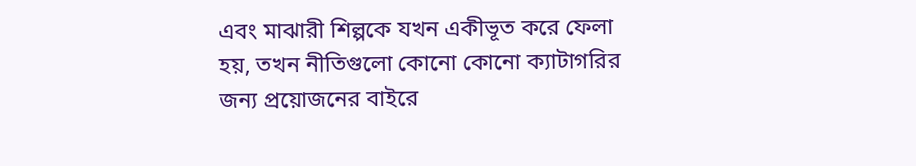এবং মাঝারী শিল্পকে যখন একীভূত করে ফেলা হয়, তখন নীতিগুলো কোনো কোনো ক্যাটাগরির জন্য প্রয়োজনের বাইরে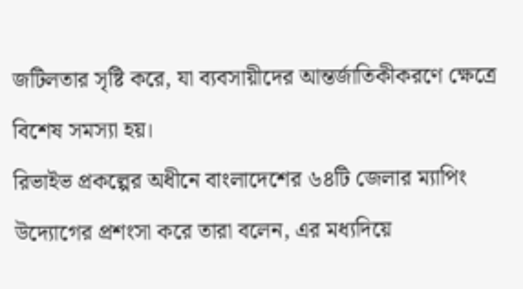জটিলতার সৃষ্টি করে, যা ব্যবসায়ীদের আন্তর্জাতিকীকরণে ক্ষেত্রে বিশেষ সমস্যা হয়।
রিভাইভ প্রকল্পের অধীনে বাংলাদেশের ৬৪টি জেলার ম্যাপিং উদ্যোগের প্রশংসা করে তারা বলেন, এর মধ্যদিয়ে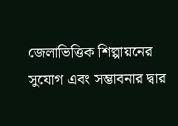জেলাভিত্তিক শিল্পায়নের সুযোগ এবং সম্ভাবনার দ্বার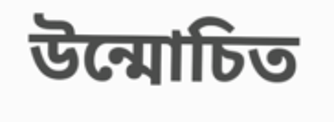উন্মোচিত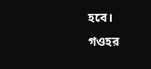হবে।
গওহর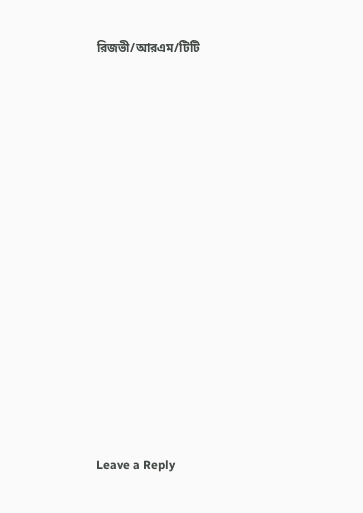রিজভী/আরএম/টিটি














Leave a Reply